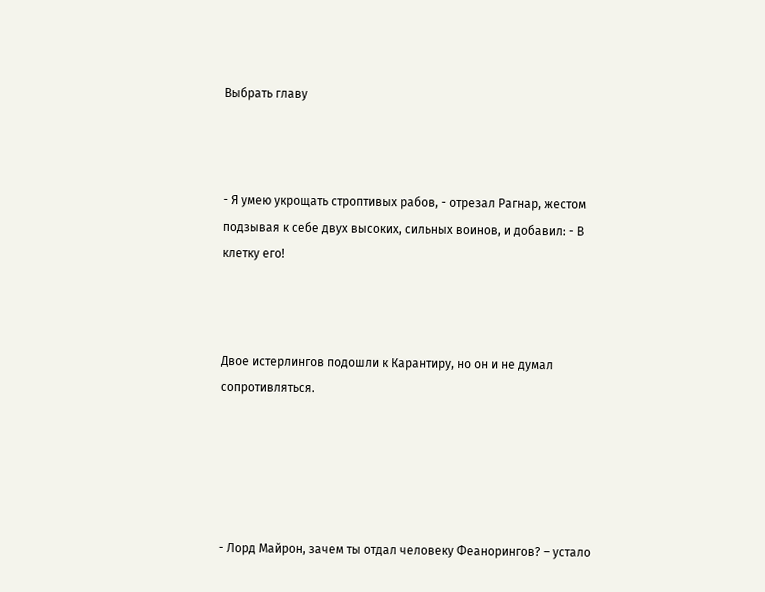Выбрать главу



- Я умею укрощать строптивых рабов, - отрезал Рагнар, жестом подзывая к себе двух высоких, сильных воинов, и добавил: - В клетку его!



Двое истерлингов подошли к Карантиру, но он и не думал сопротивляться.





- Лорд Майрон, зачем ты отдал человеку Феанорингов? – устало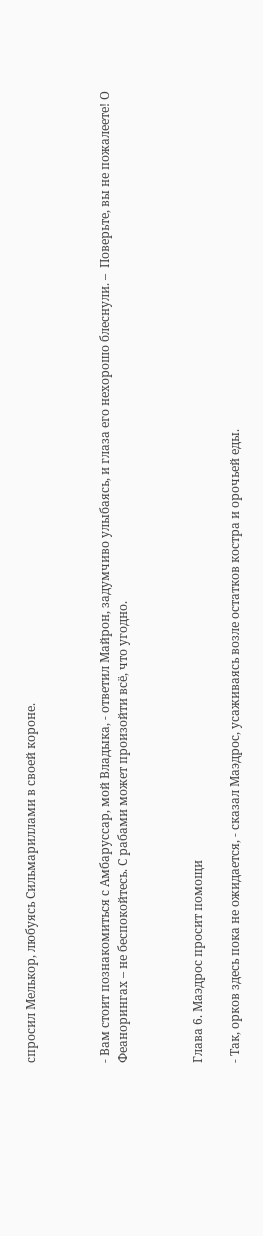спросил Мелькор, любуясь Сильмариллами в своей короне.



- Вам стоит познакомиться с Амбаруссар, мой Владыка, - ответил Майрон, задумчиво улыбаясь, и глаза его нехорошо блеснули. –  Поверьте, вы не пожалеете! О Феанорингах – не беспокойтесь. С рабами может произойти всё, что угодно.



Глава 6. Маэдрос просит помощи

- Так, орков здесь пока не ожидается, - сказал Маэдрос, усаживаясь возле остатков костра и орочьей еды.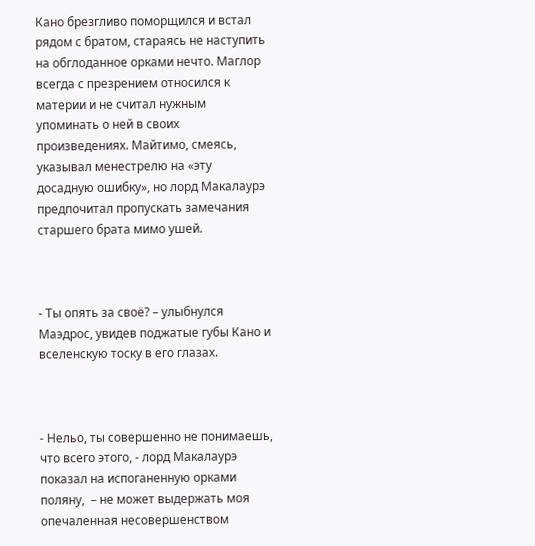Кано брезгливо поморщился и встал рядом с братом, стараясь не наступить на обглоданное орками нечто. Маглор всегда с презрением относился к материи и не считал нужным упоминать о ней в своих произведениях. Майтимо, смеясь, указывал менестрелю на «эту досадную ошибку», но лорд Макалаурэ предпочитал пропускать замечания старшего брата мимо ушей.



- Ты опять за своё? – улыбнулся Маэдрос, увидев поджатые губы Кано и вселенскую тоску в его глазах.



- Нельо, ты совершенно не понимаешь, что всего этого, - лорд Макалаурэ показал на испоганенную орками поляну,  – не может выдержать моя опечаленная несовершенством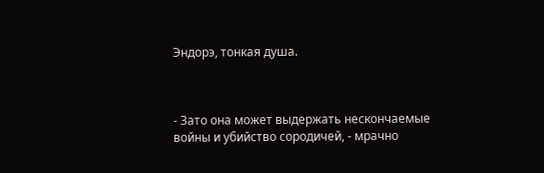Эндорэ, тонкая душа.



- Зато она может выдержать нескончаемые войны и убийство сородичей, - мрачно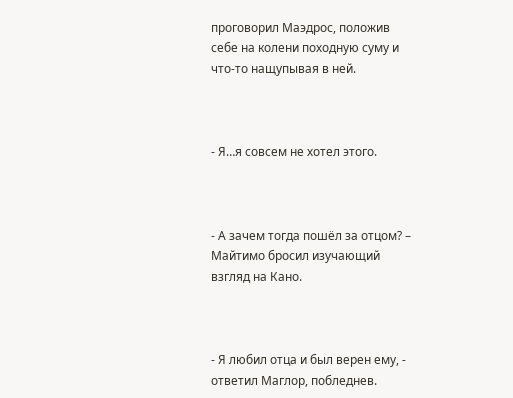проговорил Маэдрос, положив себе на колени походную суму и что-то нащупывая в ней.



- Я…я совсем не хотел этого.



- А зачем тогда пошёл за отцом? – Майтимо бросил изучающий взгляд на Кано.



- Я любил отца и был верен ему, - ответил Маглор, побледнев.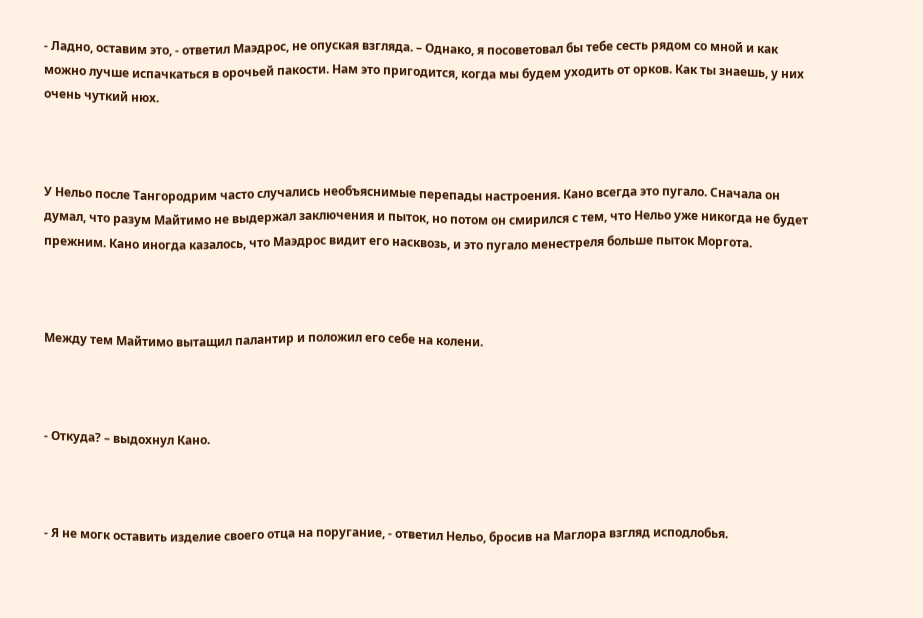- Ладно, оставим это, - ответил Маэдрос, не опуская взгляда. – Однако, я посоветовал бы тебе сесть рядом со мной и как можно лучше испачкаться в орочьей пакости. Нам это пригодится, когда мы будем уходить от орков. Как ты знаешь, у них очень чуткий нюх.



У Нельо после Тангородрим часто случались необъяснимые перепады настроения. Кано всегда это пугало. Сначала он думал, что разум Майтимо не выдержал заключения и пыток, но потом он смирился с тем, что Нельо уже никогда не будет прежним. Кано иногда казалось, что Маэдрос видит его насквозь, и это пугало менестреля больше пыток Моргота.



Между тем Майтимо вытащил палантир и положил его себе на колени.



- Откуда? – выдохнул Кано.



- Я не могк оставить изделие своего отца на поругание, - ответил Нельо, бросив на Маглора взгляд исподлобья.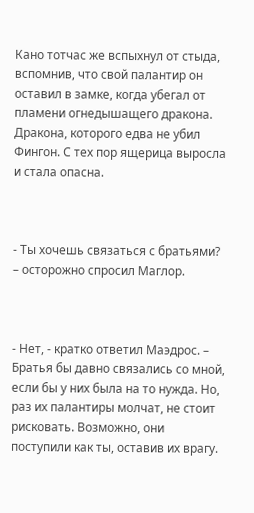Кано тотчас же вспыхнул от стыда, вспомнив, что свой палантир он оставил в замке, когда убегал от пламени огнедышащего дракона. Дракона, которого едва не убил Фингон. С тех пор ящерица выросла и стала опасна.



- Ты хочешь связаться с братьями? – осторожно спросил Маглор.



- Нет, - кратко ответил Маэдрос. – Братья бы давно связались со мной, если бы у них была на то нужда. Но, раз их палантиры молчат, не стоит рисковать. Возможно, они поступили как ты, оставив их врагу.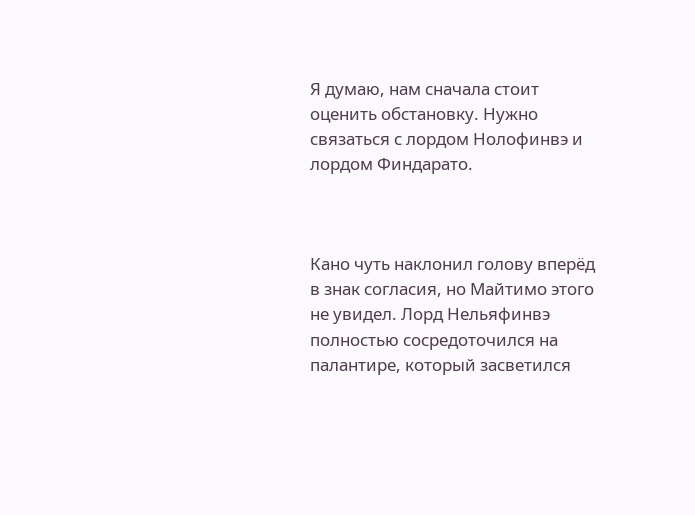Я думаю, нам сначала стоит оценить обстановку. Нужно связаться с лордом Нолофинвэ и лордом Финдарато.



Кано чуть наклонил голову вперёд в знак согласия, но Майтимо этого не увидел. Лорд Нельяфинвэ полностью сосредоточился на палантире, который засветился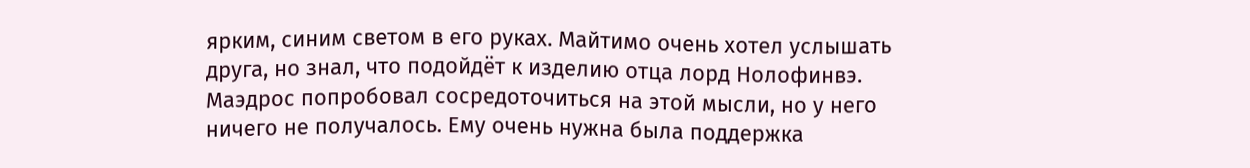ярким, синим светом в его руках. Майтимо очень хотел услышать друга, но знал, что подойдёт к изделию отца лорд Нолофинвэ. Маэдрос попробовал сосредоточиться на этой мысли, но у него ничего не получалось. Ему очень нужна была поддержка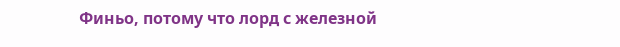Финьо, потому что лорд с железной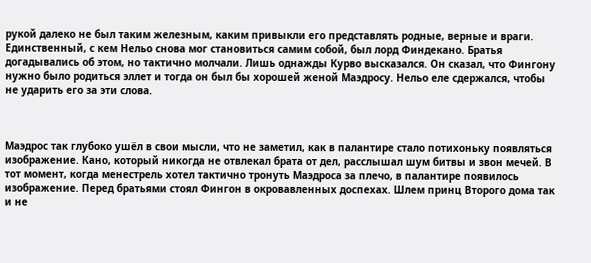рукой далеко не был таким железным, каким привыкли его представлять родные, верные и враги. Единственный, с кем Нельо снова мог становиться самим собой, был лорд Финдекано. Братья догадывались об этом, но тактично молчали. Лишь однажды Курво высказался. Он сказал, что Фингону нужно было родиться эллет и тогда он был бы хорошей женой Маэдросу. Нельо еле сдержался, чтобы не ударить его за эти слова.



Маэдрос так глубоко ушёл в свои мысли, что не заметил, как в палантире стало потихоньку появляться изображение. Кано, который никогда не отвлекал брата от дел, расслышал шум битвы и звон мечей. В тот момент, когда менестрель хотел тактично тронуть Маэдроса за плечо, в палантире появилось изображение. Перед братьями стоял Фингон в окровавленных доспехах. Шлем принц Второго дома так и не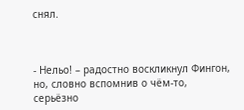снял.



- Нельо! – радостно воскликнул Фингон, но, словно вспомнив о чём-то, серьёзно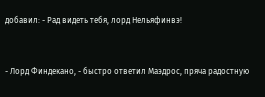добавил: - Рад видеть тебя, лорд Нельяфинвэ!



- Лорд Финдекано, - быстро ответил Маэдрос, пряча радостную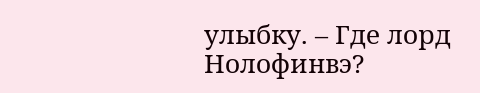улыбку. – Где лорд Нолофинвэ?